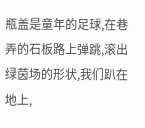瓶盖是童年的足球,在巷弄的石板路上弹跳,滚出绿茵场的形状,我们趴在地上,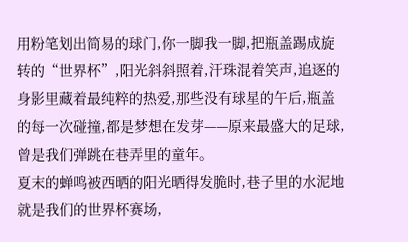用粉笔划出简易的球门,你一脚我一脚,把瓶盖踢成旋转的“世界杯”,阳光斜斜照着,汗珠混着笑声,追逐的身影里藏着最纯粹的热爱,那些没有球星的午后,瓶盖的每一次碰撞,都是梦想在发芽——原来最盛大的足球,曾是我们弹跳在巷弄里的童年。
夏末的蝉鸣被西晒的阳光晒得发脆时,巷子里的水泥地就是我们的世界杯赛场,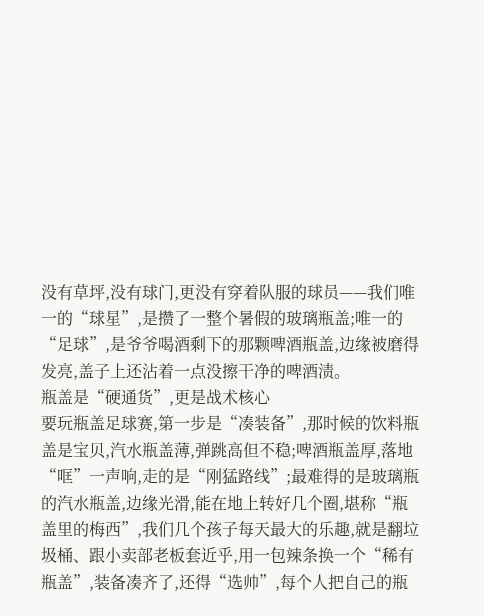没有草坪,没有球门,更没有穿着队服的球员——我们唯一的“球星”,是攒了一整个暑假的玻璃瓶盖;唯一的“足球”,是爷爷喝酒剩下的那颗啤酒瓶盖,边缘被磨得发亮,盖子上还沾着一点没擦干净的啤酒渍。
瓶盖是“硬通货”,更是战术核心
要玩瓶盖足球赛,第一步是“凑装备”,那时候的饮料瓶盖是宝贝,汽水瓶盖薄,弹跳高但不稳;啤酒瓶盖厚,落地“哐”一声响,走的是“刚猛路线”;最难得的是玻璃瓶的汽水瓶盖,边缘光滑,能在地上转好几个圈,堪称“瓶盖里的梅西”,我们几个孩子每天最大的乐趣,就是翻垃圾桶、跟小卖部老板套近乎,用一包辣条换一个“稀有瓶盖”,装备凑齐了,还得“选帅”,每个人把自己的瓶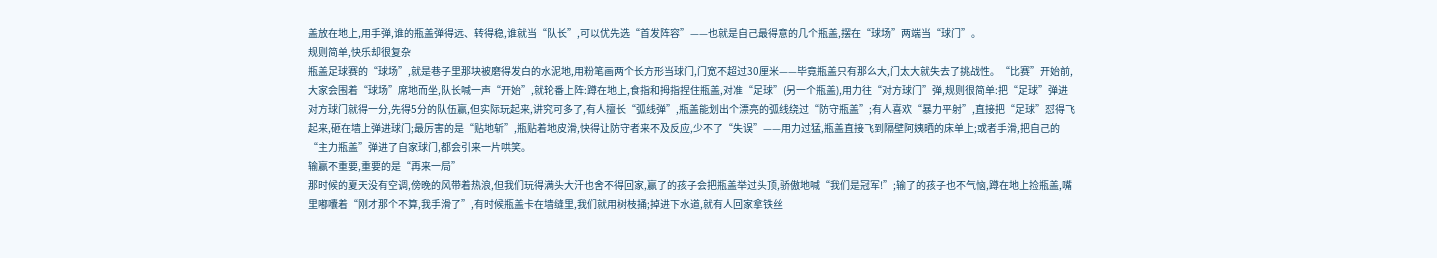盖放在地上,用手弹,谁的瓶盖弹得远、转得稳,谁就当“队长”,可以优先选“首发阵容”——也就是自己最得意的几个瓶盖,摆在“球场”两端当“球门”。
规则简单,快乐却很复杂
瓶盖足球赛的“球场”,就是巷子里那块被磨得发白的水泥地,用粉笔画两个长方形当球门,门宽不超过30厘米——毕竟瓶盖只有那么大,门太大就失去了挑战性。“比赛”开始前,大家会围着“球场”席地而坐,队长喊一声“开始”,就轮番上阵:蹲在地上,食指和拇指捏住瓶盖,对准“足球”(另一个瓶盖),用力往“对方球门”弹,规则很简单:把“足球”弹进对方球门就得一分,先得5分的队伍赢,但实际玩起来,讲究可多了,有人擅长“弧线弹”,瓶盖能划出个漂亮的弧线绕过“防守瓶盖”;有人喜欢“暴力平射”,直接把“足球”怼得飞起来,砸在墙上弹进球门;最厉害的是“贴地斩”,瓶贴着地皮滑,快得让防守者来不及反应,少不了“失误”——用力过猛,瓶盖直接飞到隔壁阿姨晒的床单上;或者手滑,把自己的“主力瓶盖”弹进了自家球门,都会引来一片哄笑。
输赢不重要,重要的是“再来一局”
那时候的夏天没有空调,傍晚的风带着热浪,但我们玩得满头大汗也舍不得回家,赢了的孩子会把瓶盖举过头顶,骄傲地喊“我们是冠军!”;输了的孩子也不气恼,蹲在地上捡瓶盖,嘴里嘟囔着“刚才那个不算,我手滑了”,有时候瓶盖卡在墙缝里,我们就用树枝捅;掉进下水道,就有人回家拿铁丝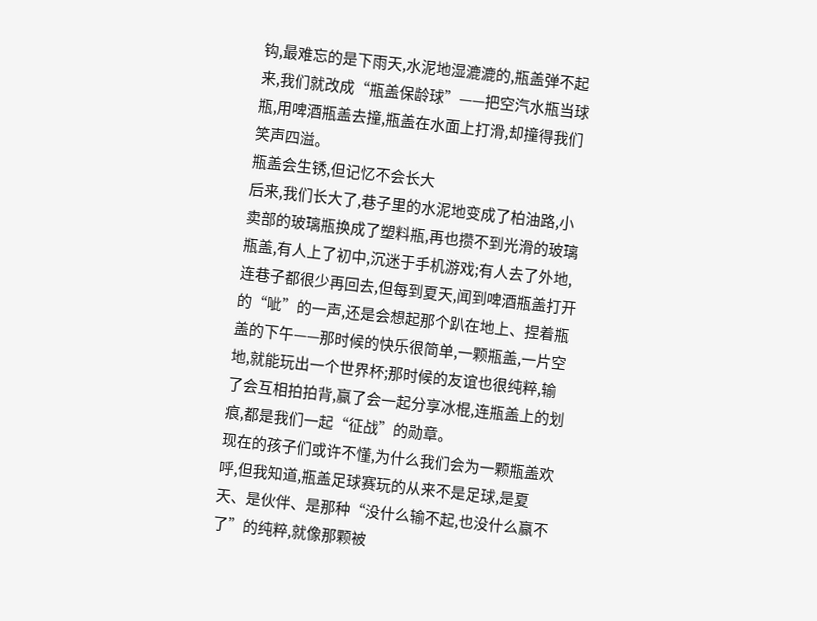钩,最难忘的是下雨天,水泥地湿漉漉的,瓶盖弹不起来,我们就改成“瓶盖保龄球”——把空汽水瓶当球瓶,用啤酒瓶盖去撞,瓶盖在水面上打滑,却撞得我们笑声四溢。
瓶盖会生锈,但记忆不会长大
后来,我们长大了,巷子里的水泥地变成了柏油路,小卖部的玻璃瓶换成了塑料瓶,再也攒不到光滑的玻璃瓶盖,有人上了初中,沉迷于手机游戏;有人去了外地,连巷子都很少再回去,但每到夏天,闻到啤酒瓶盖打开的“呲”的一声,还是会想起那个趴在地上、捏着瓶盖的下午——那时候的快乐很简单,一颗瓶盖,一片空地,就能玩出一个世界杯;那时候的友谊也很纯粹,输了会互相拍拍背,赢了会一起分享冰棍,连瓶盖上的划痕,都是我们一起“征战”的勋章。
现在的孩子们或许不懂,为什么我们会为一颗瓶盖欢呼,但我知道,瓶盖足球赛玩的从来不是足球,是夏天、是伙伴、是那种“没什么输不起,也没什么赢不了”的纯粹,就像那颗被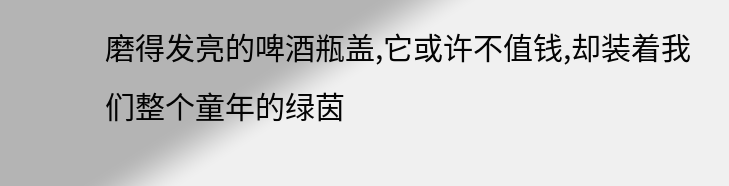磨得发亮的啤酒瓶盖,它或许不值钱,却装着我们整个童年的绿茵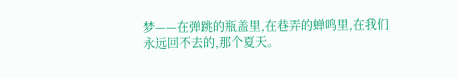梦——在弹跳的瓶盖里,在巷弄的蝉鸣里,在我们永远回不去的,那个夏天。